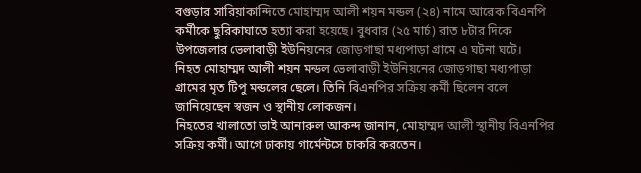বগুড়ার সারিয়াকান্দিতে মোহাম্মদ আলী শয়ন মন্ডল (২৪) নামে আরেক বিএনপি কর্মীকে ছুরিকাঘাতে হত্যা করা হয়েছে। বুধবার (২৫ মার্চ) রাত ৮টার দিকে উপজেলার ভেলাবাড়ী ইউনিয়নের জোড়গাছা মধ্যপাড়া গ্রামে এ ঘটনা ঘটে।
নিহত মোহাম্মদ আলী শয়ন মন্ডল ভেলাবাড়ী ইউনিয়নের জোড়গাছা মধ্যপাড়া গ্রামের মৃত টিপু মন্ডলের ছেলে। তিনি বিএনপির সক্রিয় কর্মী ছিলেন বলে জানিয়েছেন স্বজন ও স্থানীয় লোকজন।
নিহতের খালাতো ভাই আনারুল আকন্দ জানান, মোহাম্মদ আলী স্থানীয় বিএনপির সক্রিয় কর্মী। আগে ঢাকায় গার্মেন্টসে চাকরি করতেন।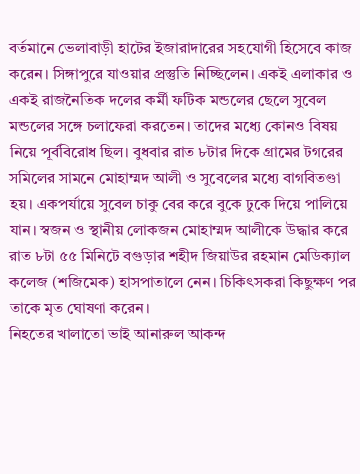বর্তমানে ভেলাবাড়ী হাটের ইজারাদারের সহযোগী হিসেবে কাজ করেন। সিঙ্গাপুরে যাওয়ার প্রস্তুতি নিচ্ছিলেন। একই এলাকার ও একই রাজনৈতিক দলের কর্মী ফটিক মন্ডলের ছেলে সুবেল মন্ডলের সঙ্গে চলাফেরা করতেন। তাদের মধ্যে কোনও বিষয় নিয়ে পূর্ববিরোধ ছিল। বুধবার রাত ৮টার দিকে গ্রামের টগরের সমিলের সামনে মোহাম্মদ আলী ও সুবেলের মধ্যে বাগবিতণ্ডা হয়। একপর্যায়ে সুবেল চাকু বের করে বুকে ঢুকে দিয়ে পালিয়ে যান। স্বজন ও স্থানীয় লোকজন মোহাম্মদ আলীকে উদ্ধার করে রাত ৮টা ৫৫ মিনিটে বগুড়ার শহীদ জিয়াউর রহমান মেডিক্যাল কলেজ (শজিমেক) হাসপাতালে নেন। চিকিৎসকরা কিছুক্ষণ পর তাকে মৃত ঘোষণা করেন।
নিহতের খালাতো ভাই আনারুল আকন্দ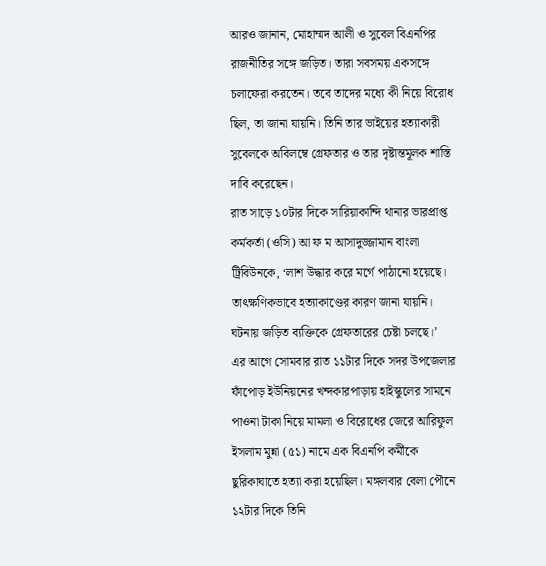আরও জানান, মোহাম্মদ আলী ও সুবেল বিএনপির রাজনীতির সঙ্গে জড়িত। তারা সবসময় একসঙ্গে চলাফেরা করতেন। তবে তাদের মধ্যে কী নিয়ে বিরোধ ছিল, তা জানা যায়নি। তিনি তার ভাইয়ের হত্যাকারী সুবেলকে অবিলম্বে গ্রেফতার ও তার দৃষ্টান্তমূলক শাস্তি দাবি করেছেন।
রাত সাড়ে ১০টার দিকে সারিয়াকান্দি থানার ভারপ্রাপ্ত কর্মকর্তা (ওসি) আ ফ ম আসাদুজ্জামান বাংলা ট্রিবিউনকে, ‘লাশ উদ্ধার করে মর্গে পাঠানো হয়েছে। তাৎক্ষণিকভাবে হত্যাকাণ্ডের কারণ জানা যায়নি। ঘটনায় জড়িত ব্যক্তিকে গ্রেফতারের চেষ্টা চলছে।’
এর আগে সোমবার রাত ১১টার দিকে সদর উপজেলার ফাঁপোড় ইউনিয়নের খন্দকারপাড়ায় হাইস্কুলের সামনে পাওনা টাকা নিয়ে মামলা ও বিরোধের জেরে আরিফুল ইসলাম মুন্না (৫১) নামে এক বিএনপি কর্মীকে ছুরিকাঘাতে হত্যা করা হয়েছিল। মঙ্গলবার বেলা পৌনে ১২টার দিকে তিনি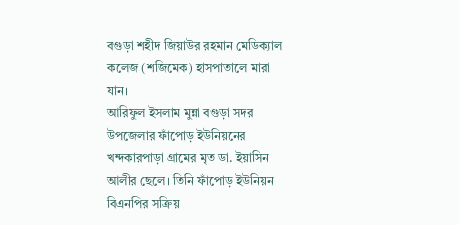বগুড়া শহীদ জিয়াউর রহমান মেডিক্যাল কলেজ (শজিমেক) হাসপাতালে মারা যান।
আরিফুল ইসলাম মুন্না বগুড়া সদর উপজেলার ফাঁপোড় ইউনিয়নের খন্দকারপাড়া গ্রামের মৃত ডা. ইয়াসিন আলীর ছেলে। তিনি ফাঁপোড় ইউনিয়ন বিএনপির সক্রিয়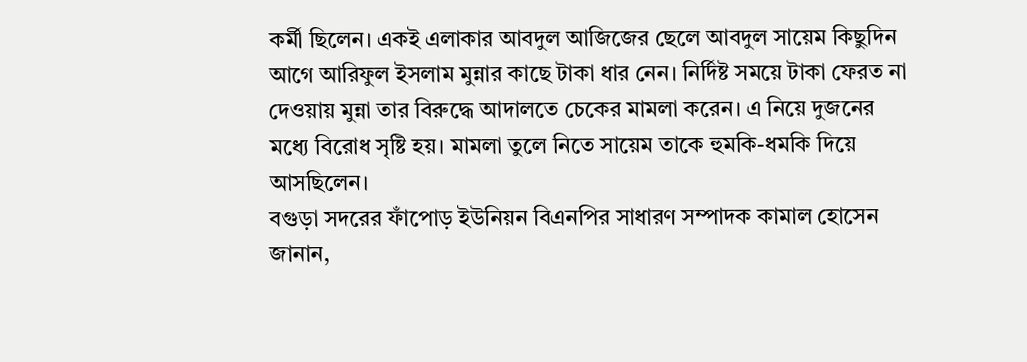কর্মী ছিলেন। একই এলাকার আবদুল আজিজের ছেলে আবদুল সায়েম কিছুদিন আগে আরিফুল ইসলাম মুন্নার কাছে টাকা ধার নেন। নির্দিষ্ট সময়ে টাকা ফেরত না দেওয়ায় মুন্না তার বিরুদ্ধে আদালতে চেকের মামলা করেন। এ নিয়ে দুজনের মধ্যে বিরোধ সৃষ্টি হয়। মামলা তুলে নিতে সায়েম তাকে হুমকি-ধমকি দিয়ে আসছিলেন।
বগুড়া সদরের ফাঁপোড় ইউনিয়ন বিএনপির সাধারণ সম্পাদক কামাল হোসেন জানান,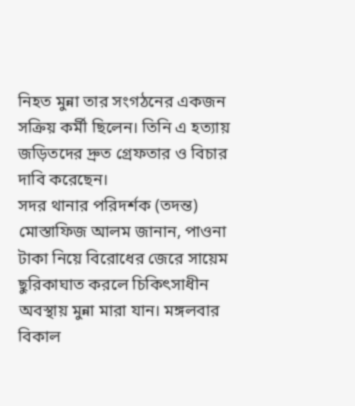নিহত মুন্না তার সংগঠনের একজন সক্রিয় কর্মী ছিলেন। তিনি এ হত্যায় জড়িতদের দ্রুত গ্রেফতার ও বিচার দাবি করেছেন।
সদর থানার পরিদর্শক (তদন্ত) মোস্তাফিজ আলম জানান, পাওনা টাকা নিয়ে বিরোধের জেরে সায়েম ছুরিকাঘাত করলে চিকিৎসাধীন অবস্থায় মুন্না মারা যান। মঙ্গলবার বিকাল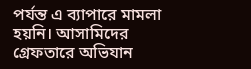পর্যন্ত এ ব্যাপারে মামলা হয়নি। আসামিদের গ্রেফতারে অভিযান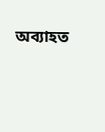অব্যাহত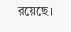রয়েছে।